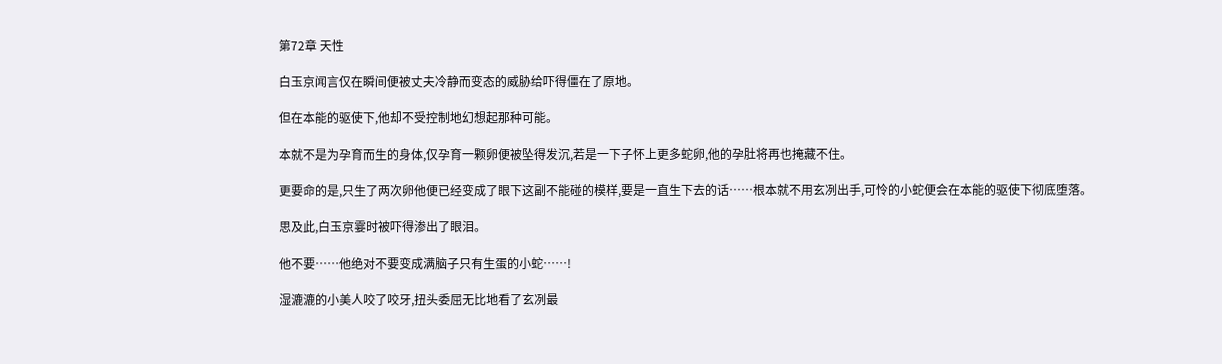第72章 天性

白玉京闻言仅在瞬间便被丈夫冷静而变态的威胁给吓得僵在了原地。

但在本能的驱使下,他却不受控制地幻想起那种可能。

本就不是为孕育而生的身体,仅孕育一颗卵便被坠得发沉,若是一下子怀上更多蛇卵,他的孕肚将再也掩藏不住。

更要命的是,只生了两次卵他便已经变成了眼下这副不能碰的模样,要是一直生下去的话……根本就不用玄冽出手,可怜的小蛇便会在本能的驱使下彻底堕落。

思及此,白玉京霎时被吓得渗出了眼泪。

他不要……他绝对不要变成满脑子只有生蛋的小蛇……!

湿漉漉的小美人咬了咬牙,扭头委屈无比地看了玄冽最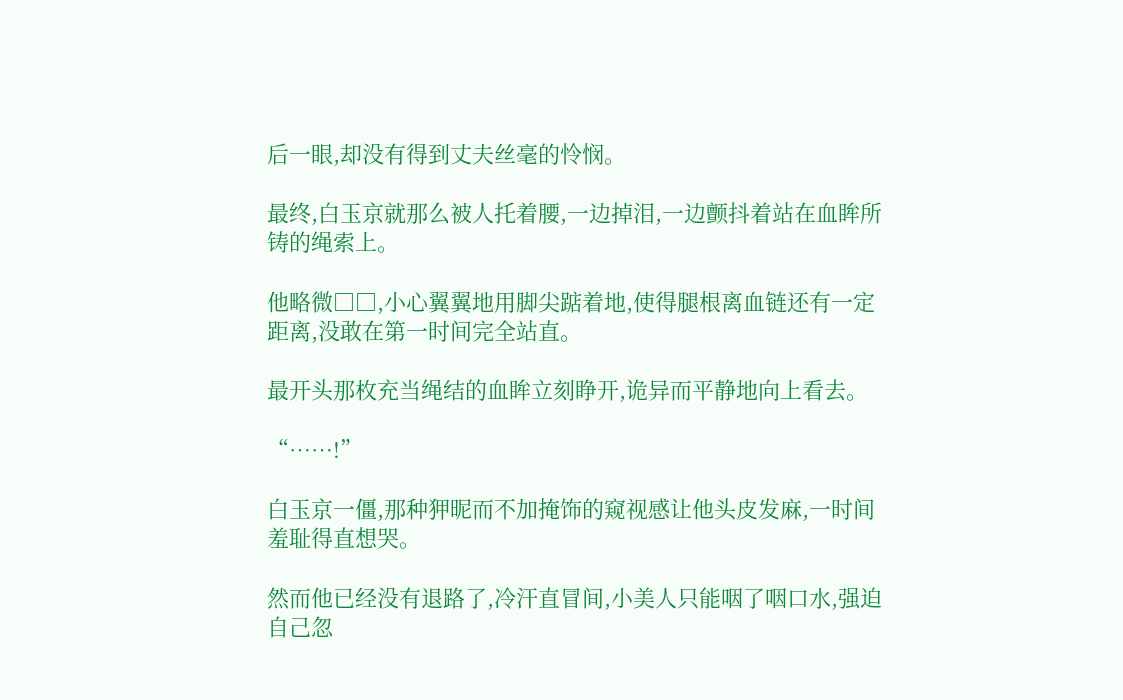后一眼,却没有得到丈夫丝毫的怜悯。

最终,白玉京就那么被人托着腰,一边掉泪,一边颤抖着站在血眸所铸的绳索上。

他略微□□,小心翼翼地用脚尖踮着地,使得腿根离血链还有一定距离,没敢在第一时间完全站直。

最开头那枚充当绳结的血眸立刻睁开,诡异而平静地向上看去。

“……!”

白玉京一僵,那种狎昵而不加掩饰的窥视感让他头皮发麻,一时间羞耻得直想哭。

然而他已经没有退路了,冷汗直冒间,小美人只能咽了咽口水,强迫自己忽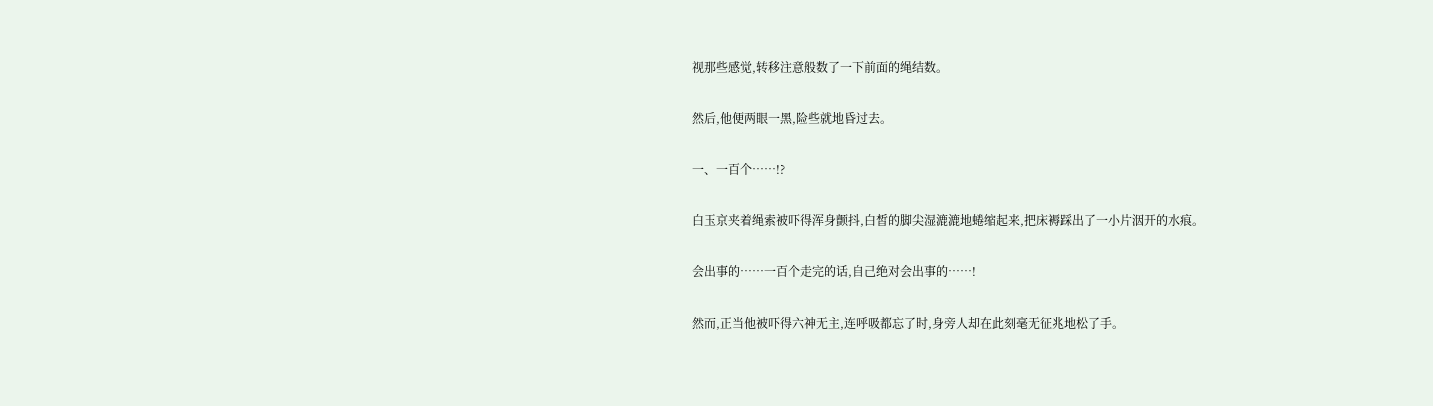视那些感觉,转移注意般数了一下前面的绳结数。

然后,他便两眼一黑,险些就地昏过去。

一、一百个……!?

白玉京夹着绳索被吓得浑身颤抖,白皙的脚尖湿漉漉地蜷缩起来,把床褥踩出了一小片洇开的水痕。

会出事的……一百个走完的话,自己绝对会出事的……!

然而,正当他被吓得六神无主,连呼吸都忘了时,身旁人却在此刻毫无征兆地松了手。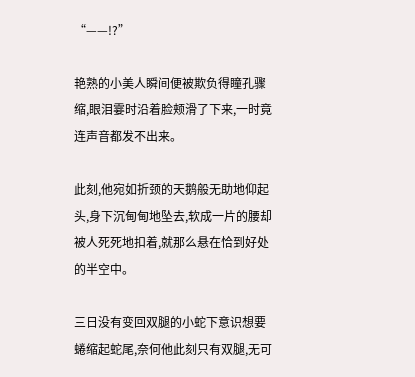“——!?”

艳熟的小美人瞬间便被欺负得瞳孔骤缩,眼泪霎时沿着脸颊滑了下来,一时竟连声音都发不出来。

此刻,他宛如折颈的天鹅般无助地仰起头,身下沉甸甸地坠去,软成一片的腰却被人死死地扣着,就那么悬在恰到好处的半空中。

三日没有变回双腿的小蛇下意识想要蜷缩起蛇尾,奈何他此刻只有双腿,无可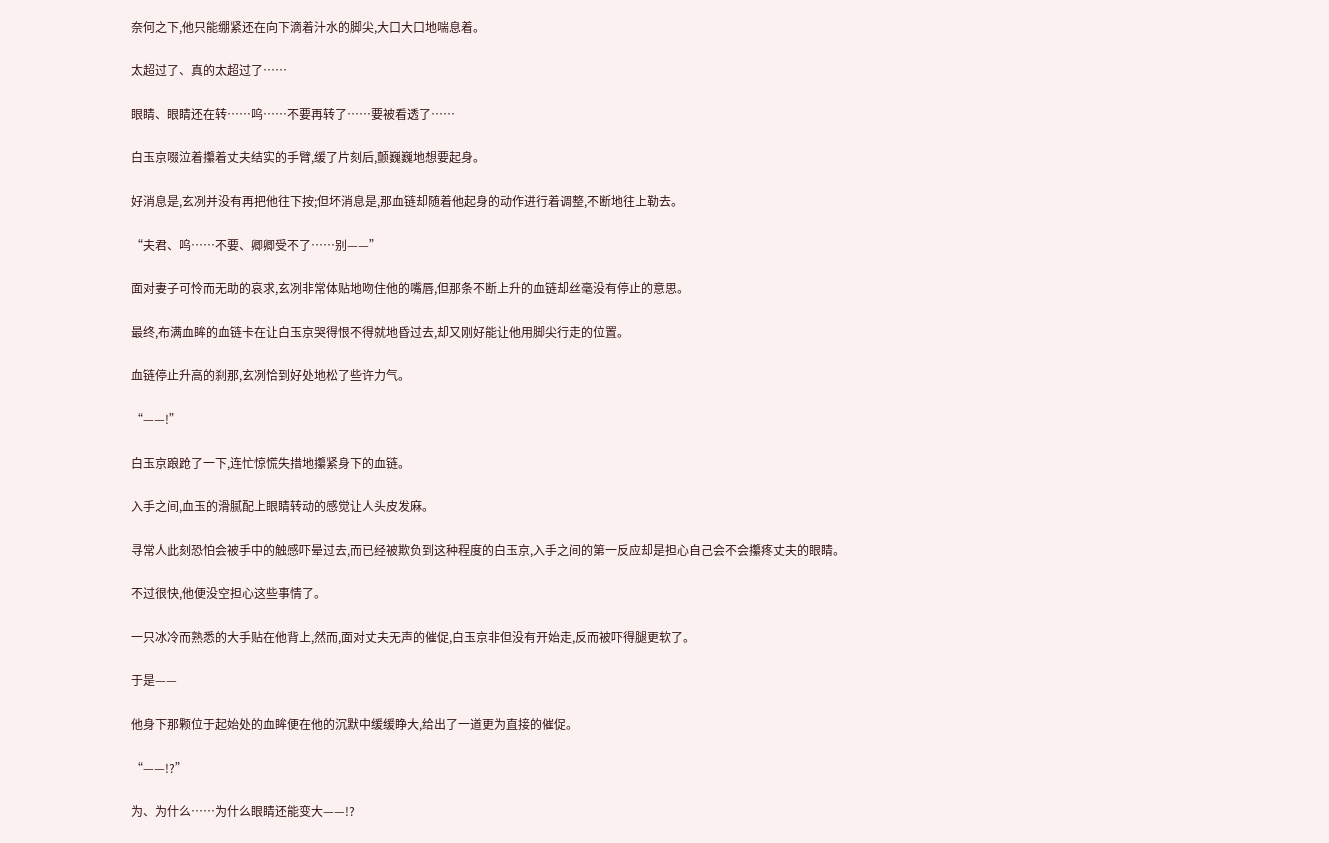奈何之下,他只能绷紧还在向下滴着汁水的脚尖,大口大口地喘息着。

太超过了、真的太超过了……

眼睛、眼睛还在转……呜……不要再转了……要被看透了……

白玉京啜泣着攥着丈夫结实的手臂,缓了片刻后,颤巍巍地想要起身。

好消息是,玄冽并没有再把他往下按;但坏消息是,那血链却随着他起身的动作进行着调整,不断地往上勒去。

“夫君、呜……不要、卿卿受不了……别——”

面对妻子可怜而无助的哀求,玄冽非常体贴地吻住他的嘴唇,但那条不断上升的血链却丝毫没有停止的意思。

最终,布满血眸的血链卡在让白玉京哭得恨不得就地昏过去,却又刚好能让他用脚尖行走的位置。

血链停止升高的刹那,玄冽恰到好处地松了些许力气。

“——!”

白玉京踉跄了一下,连忙惊慌失措地攥紧身下的血链。

入手之间,血玉的滑腻配上眼睛转动的感觉让人头皮发麻。

寻常人此刻恐怕会被手中的触感吓晕过去,而已经被欺负到这种程度的白玉京,入手之间的第一反应却是担心自己会不会攥疼丈夫的眼睛。

不过很快,他便没空担心这些事情了。

一只冰冷而熟悉的大手贴在他背上,然而,面对丈夫无声的催促,白玉京非但没有开始走,反而被吓得腿更软了。

于是——

他身下那颗位于起始处的血眸便在他的沉默中缓缓睁大,给出了一道更为直接的催促。

“——!?”

为、为什么……为什么眼睛还能变大——!?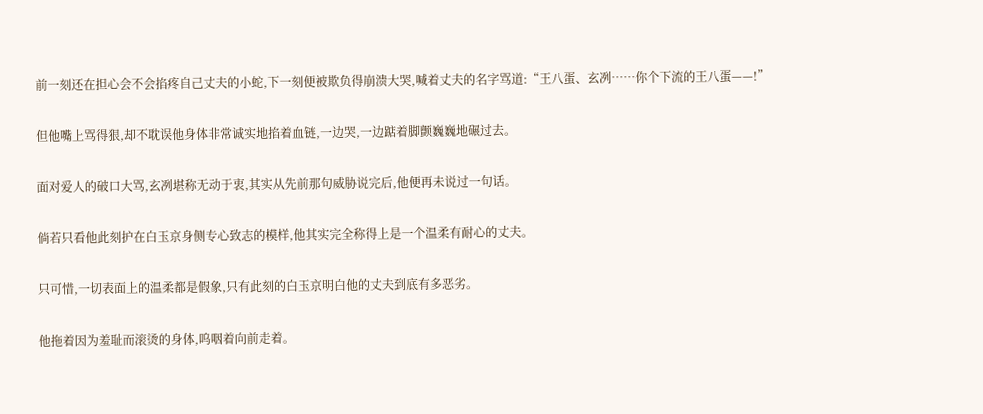前一刻还在担心会不会掐疼自己丈夫的小蛇,下一刻便被欺负得崩溃大哭,喊着丈夫的名字骂道:“王八蛋、玄冽……你个下流的王八蛋——!”

但他嘴上骂得狠,却不耽误他身体非常诚实地掐着血链,一边哭,一边踮着脚颤巍巍地碾过去。

面对爱人的破口大骂,玄冽堪称无动于衷,其实从先前那句威胁说完后,他便再未说过一句话。

倘若只看他此刻护在白玉京身侧专心致志的模样,他其实完全称得上是一个温柔有耐心的丈夫。

只可惜,一切表面上的温柔都是假象,只有此刻的白玉京明白他的丈夫到底有多恶劣。

他拖着因为羞耻而滚烫的身体,呜咽着向前走着。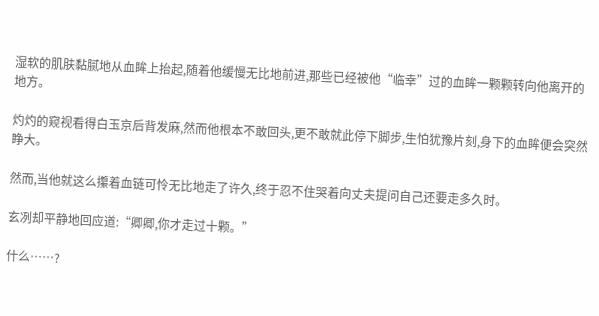湿软的肌肤黏腻地从血眸上抬起,随着他缓慢无比地前进,那些已经被他“临幸”过的血眸一颗颗转向他离开的地方。

灼灼的窥视看得白玉京后背发麻,然而他根本不敢回头,更不敢就此停下脚步,生怕犹豫片刻,身下的血眸便会突然睁大。

然而,当他就这么攥着血链可怜无比地走了许久,终于忍不住哭着向丈夫提问自己还要走多久时。

玄冽却平静地回应道:“卿卿,你才走过十颗。”

什么……?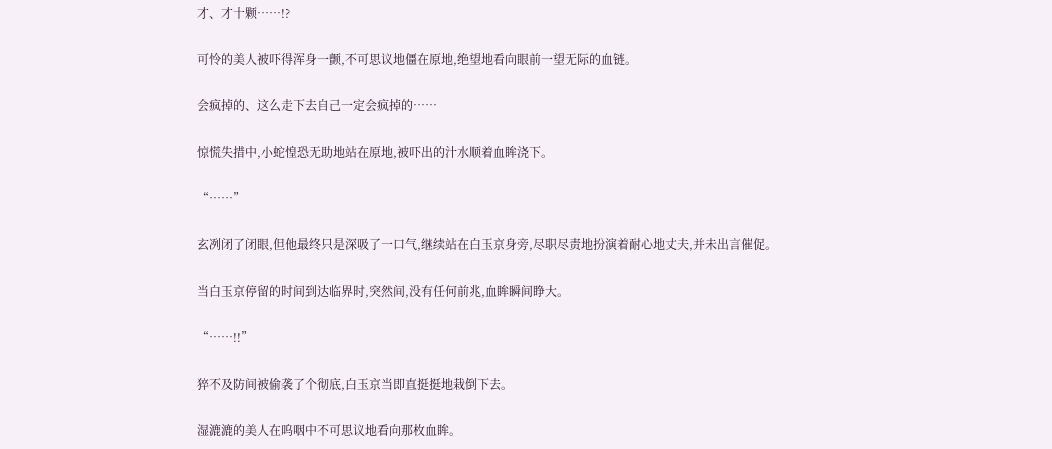才、才十颗……!?

可怜的美人被吓得浑身一颤,不可思议地僵在原地,绝望地看向眼前一望无际的血链。

会疯掉的、这么走下去自己一定会疯掉的……

惊慌失措中,小蛇惶恐无助地站在原地,被吓出的汁水顺着血眸浇下。

“……”

玄冽闭了闭眼,但他最终只是深吸了一口气,继续站在白玉京身旁,尽职尽责地扮演着耐心地丈夫,并未出言催促。

当白玉京停留的时间到达临界时,突然间,没有任何前兆,血眸瞬间睁大。

“……!!”

猝不及防间被偷袭了个彻底,白玉京当即直挺挺地栽倒下去。

湿漉漉的美人在呜咽中不可思议地看向那枚血眸。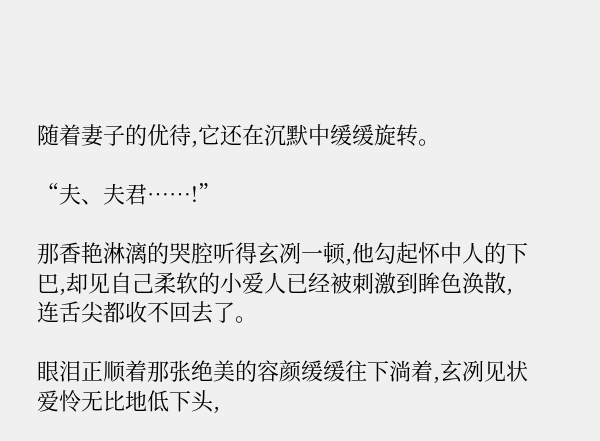随着妻子的优待,它还在沉默中缓缓旋转。

“夫、夫君……!”

那香艳淋漓的哭腔听得玄冽一顿,他勾起怀中人的下巴,却见自己柔软的小爱人已经被刺激到眸色涣散,连舌尖都收不回去了。

眼泪正顺着那张绝美的容颜缓缓往下淌着,玄冽见状爱怜无比地低下头,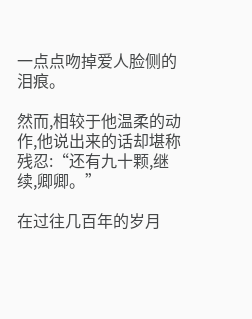一点点吻掉爱人脸侧的泪痕。

然而,相较于他温柔的动作,他说出来的话却堪称残忍:“还有九十颗,继续,卿卿。”

在过往几百年的岁月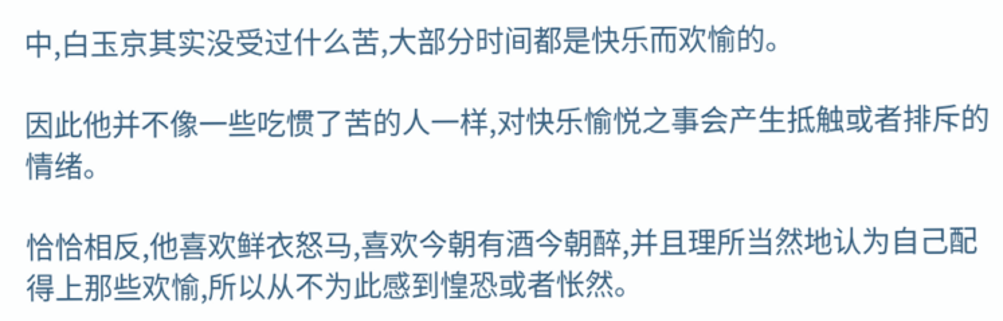中,白玉京其实没受过什么苦,大部分时间都是快乐而欢愉的。

因此他并不像一些吃惯了苦的人一样,对快乐愉悦之事会产生抵触或者排斥的情绪。

恰恰相反,他喜欢鲜衣怒马,喜欢今朝有酒今朝醉,并且理所当然地认为自己配得上那些欢愉,所以从不为此感到惶恐或者怅然。